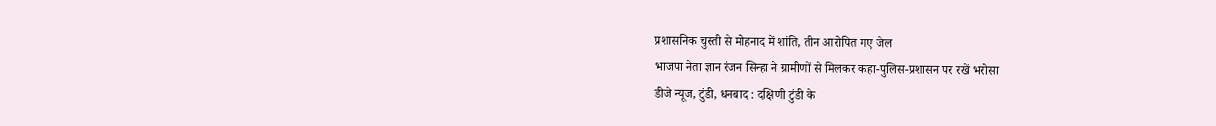प्रशासनिक चुस्ती से मोहनाद में शांति, तीन आरोपित गए जेल
भाजपा नेता ज्ञान रंजन सिन्हा ने ग्रामीणों से मिलकर कहा-पुलिस-प्रशासन पर रखें भरोसा
डीजे न्यूज, टुंडी, धनबाद : दक्षिणी टुंडी के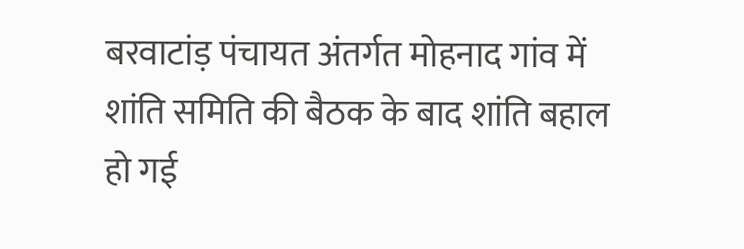बरवाटांड़ पंचायत अंतर्गत मोहनाद गांव में शांति समिति की बैठक के बाद शांति बहाल हो गई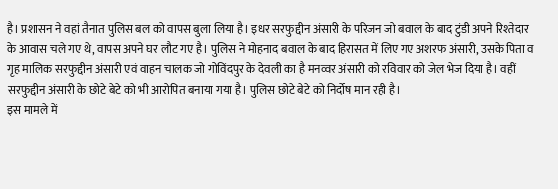है। प्रशासन ने वहां तैनात पुलिस बल को वापस बुला लिया है। इधर सरफुद्दीन अंसारी के परिजन जो बवाल के बाद टुंडी अपने रिश्तेदार के आवास चले गए थे, वापस अपने घर लौट गए है। पुलिस ने मोहनाद बवाल के बाद हिरासत में लिए गए अशरफ अंसारी, उसके पिता व गृह मालिक सरफुद्दीन अंसारी एवं वाहन चालक जो गोविंदपुर के देवली का है मनव्वर अंसारी को रविवार को जेल भेज दिया है। वहीं सरफुद्दीन अंसारी के छोटे बेटे को भी आरोपित बनाया गया है। पुलिस छोटे बेटे को निर्दोष मान रही है।
इस मामले में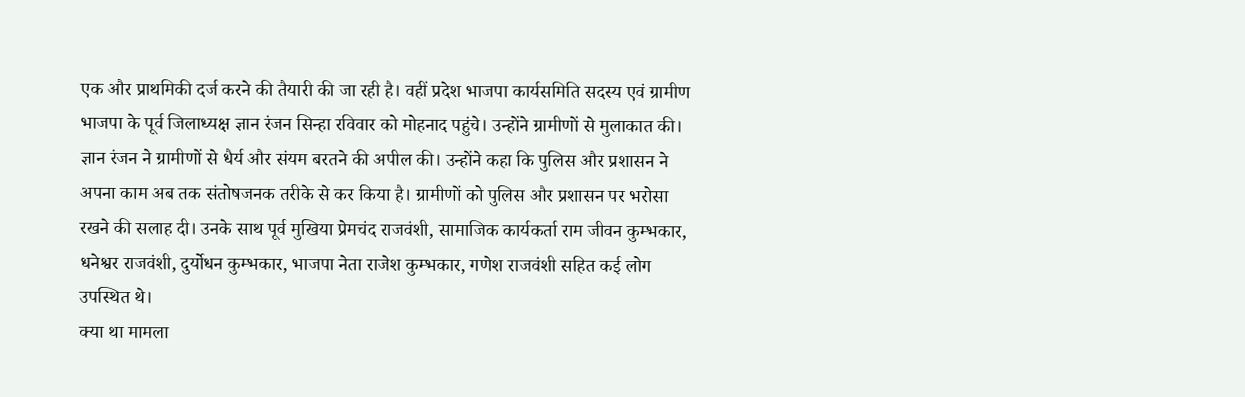एक और प्राथमिकी दर्ज करने की तैयारी की जा रही है। वहीं प्रदेश भाजपा कार्यसमिति सदस्य एवं ग्रामीण भाजपा के पूर्व जिलाध्यक्ष ज्ञान रंजन सिन्हा रविवार को मोहनाद पहुंचे। उन्होंने ग्रामीणों से मुलाकात की।
ज्ञान रंजन ने ग्रामीणों से धैर्य और संयम बरतने की अपील की। उन्होंने कहा कि पुलिस और प्रशासन ने अपना काम अब तक संतोषजनक तरीके से कर किया है। ग्रामीणों को पुलिस और प्रशासन पर भरोसा रखने की सलाह दी। उनके साथ पूर्व मुखिया प्रेमचंद राजवंशी, सामाजिक कार्यकर्ता राम जीवन कुम्भकार, धनेश्वर राजवंशी, दुर्योधन कुम्भकार, भाजपा नेता राजेश कुम्भकार, गणेश राजवंशी सहित कई लोग उपस्थित थे।
क्या था मामला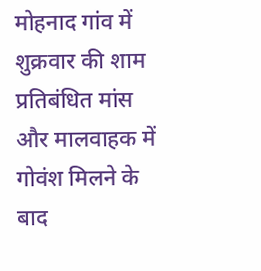मोहनाद गांव में शुक्रवार की शाम प्रतिबंधित मांस और मालवाहक में गोवंश मिलने के बाद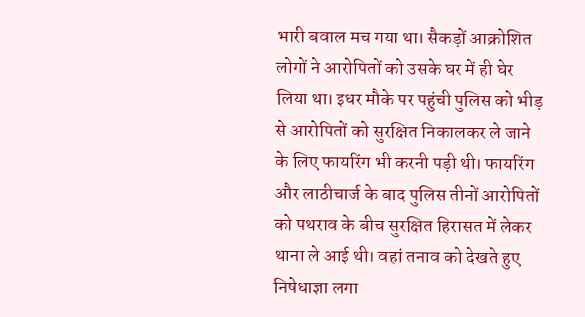भारी बवाल मच गया था। सैकड़ों आक्रोशित लोगों ने आरोपितों को उसके घर में ही घेर लिया था। इधर मौके पर पहुंची पुलिस को भीड़ से आरोपितों को सुरक्षित निकालकर ले जाने के लिए फायरिंग भी करनी पड़ी थी। फायरिंग और लाठीचार्ज के बाद पुलिस तीनों आरोपितों को पथराव के बीच सुरक्षित हिरासत में लेकर थाना ले आई थी। वहां तनाव को देखते हुए निषेधाज्ञा लगा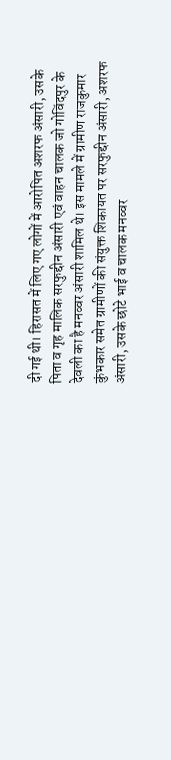दी गई थी। हिरासत में लिए गए लोगों में आरोपित अशरफ अंसारी, उसके पिता व गृह मालिक सरफुद्दीन अंसारी एवं वाहन चालक जो गोविंदपुर के देवली का है मनव्वर अंसारी शामिल थे। इस मामले में ग्रामीण राजकुमार कुंभकार समेत ग्रामीणों की संयुक्त शिकायत पर सरफुद्दीन अंसारी, अशरफ अंसारी, उसके छोटे भाई व चालक मनव्वर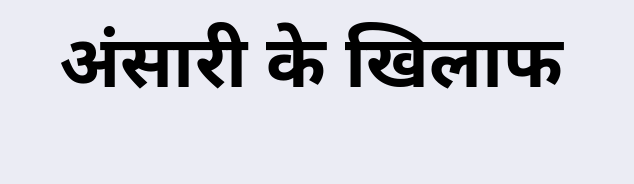अंसारी के खिलाफ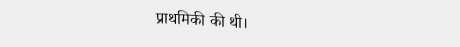प्राथमिकी की थी।